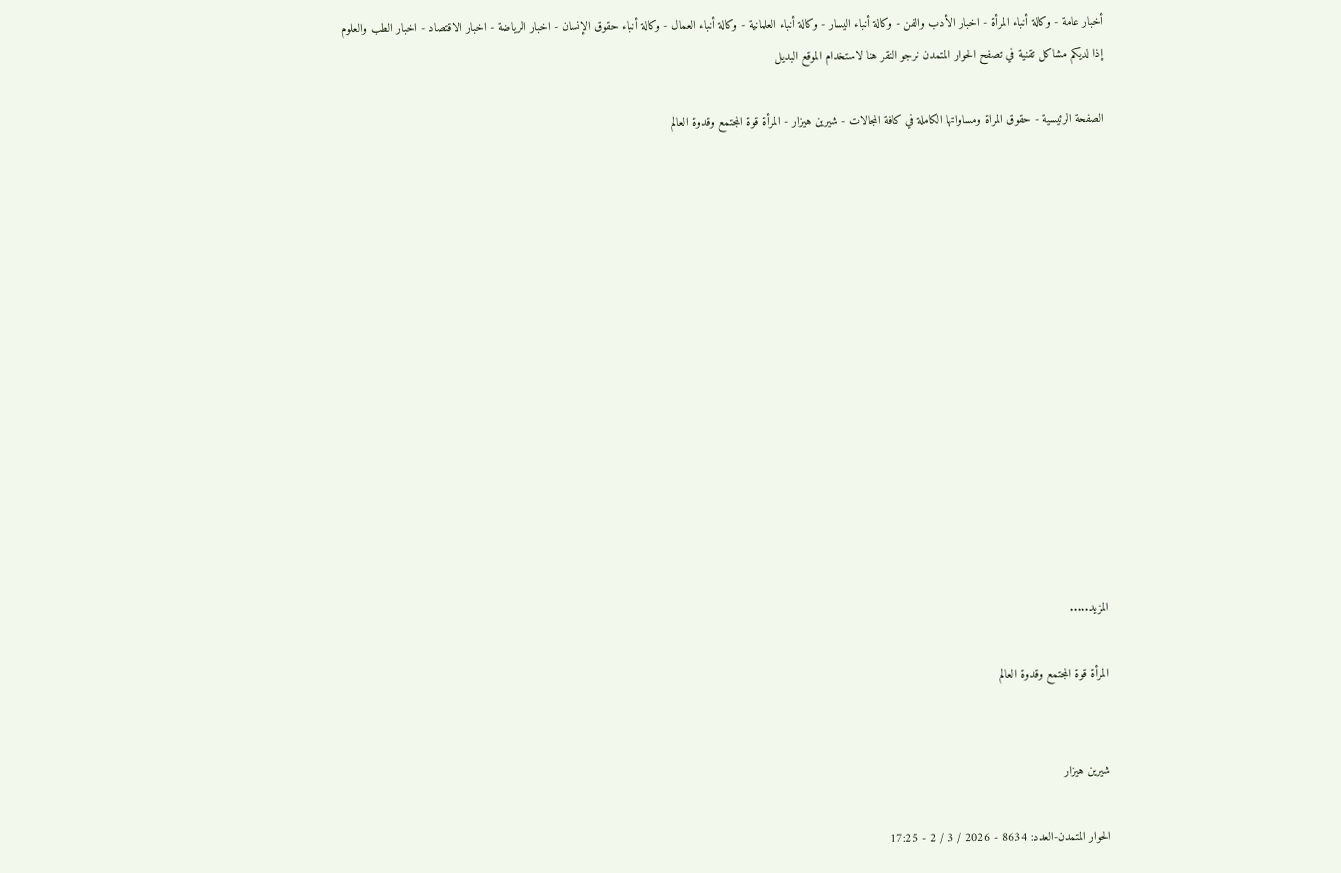أخبار عامة - وكالة أنباء المرأة - اخبار الأدب والفن - وكالة أنباء اليسار - وكالة أنباء العلمانية - وكالة أنباء العمال - وكالة أنباء حقوق الإنسان - اخبار الرياضة - اخبار الاقتصاد - اخبار الطب والعلوم
إذا لديكم مشاكل تقنية في تصفح الحوار المتمدن نرجو النقر هنا لاستخدام الموقع البديل

الصفحة الرئيسية - حقوق المراة ومساواتها الكاملة في كافة المجالات - شيرين هيزار - المرأة قوة المجتمع وقدوة العالم














المزيد.....

المرأة قوة المجتمع وقدوة العالم


شيرين هيزار

الحوار المتمدن-العدد: 8634 - 2026 / 3 / 2 - 17:25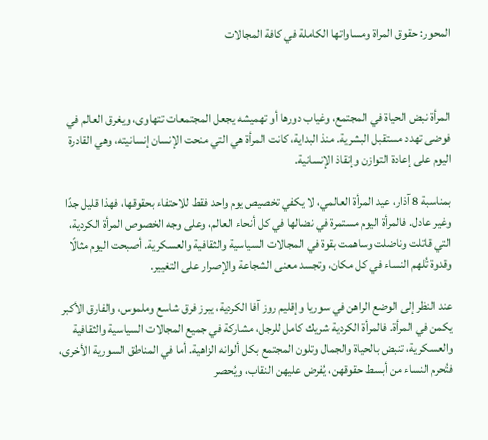المحور: حقوق المراة ومساواتها الكاملة في كافة المجالات



المرأة نبض الحياة في المجتمع، وغياب دورها أو تهميشه يجعل المجتمعات تتهاوى، ويغرق العالم في فوضى تهدد مستقبل البشرية. منذ البداية، كانت المرأة هي التي منحت الإنسان إنسانيته، وهي القادرة اليوم على إعادة التوازن وإنقاذ الإنسانية.

بمناسبة 8 آذار، عيد المرأة العالمي، لا يكفي تخصيص يوم واحد فقط للاحتفاء بحقوقها، فهذا قليل جدًا وغير عادل. فالمرأة اليوم مستمرة في نضالها في كل أنحاء العالم، وعلى وجه الخصوص المرأة الكردية، التي قاتلت وناضلت وساهمت بقوة في المجالات السياسية والثقافية والعسكرية. أصبحت اليوم مثالًا وقدوة تُلهم النساء في كل مكان، وتجسد معنى الشجاعة والإصرار على التغيير.

عند النظر إلى الوضع الراهن في سوريا وإقليم روز آفا الكردية، يبرز فرق شاسع وملموس، والفارق الأكبر يكمن في المرأة. فالمرأة الكردية شريك كامل للرجل، مشاركة في جميع المجالات السياسية والثقافية والعسكرية، تنبض بالحياة والجمال وتلون المجتمع بكل ألوانه الزاهية. أما في المناطق السورية الأخرى، فتُحرم النساء من أبسط حقوقهن، يُفرض عليهن النقاب، ويُحصر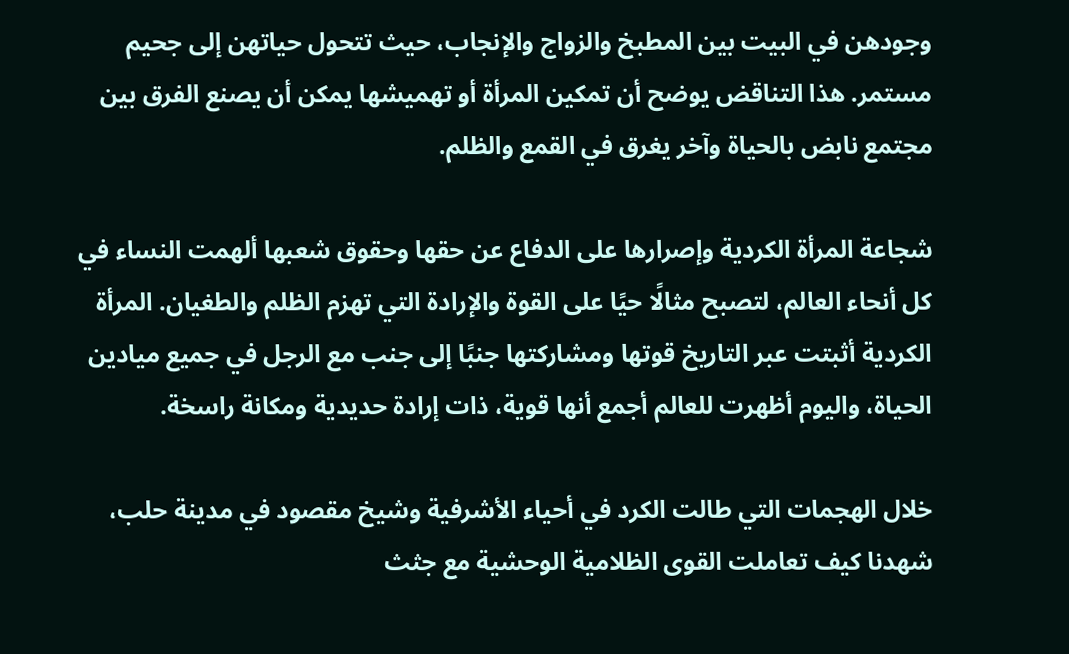وجودهن في البيت بين المطبخ والزواج والإنجاب، حيث تتحول حياتهن إلى جحيم مستمر. هذا التناقض يوضح أن تمكين المرأة أو تهميشها يمكن أن يصنع الفرق بين مجتمع نابض بالحياة وآخر يغرق في القمع والظلم.

شجاعة المرأة الكردية وإصرارها على الدفاع عن حقها وحقوق شعبها ألهمت النساء في كل أنحاء العالم، لتصبح مثالًا حيًا على القوة والإرادة التي تهزم الظلم والطغيان. المرأة الكردية أثبتت عبر التاريخ قوتها ومشاركتها جنبًا إلى جنب مع الرجل في جميع ميادين الحياة، واليوم أظهرت للعالم أجمع أنها قوية، ذات إرادة حديدية ومكانة راسخة.

خلال الهجمات التي طالت الكرد في أحياء الأشرفية وشيخ مقصود في مدينة حلب، شهدنا كيف تعاملت القوى الظلامية الوحشية مع جثث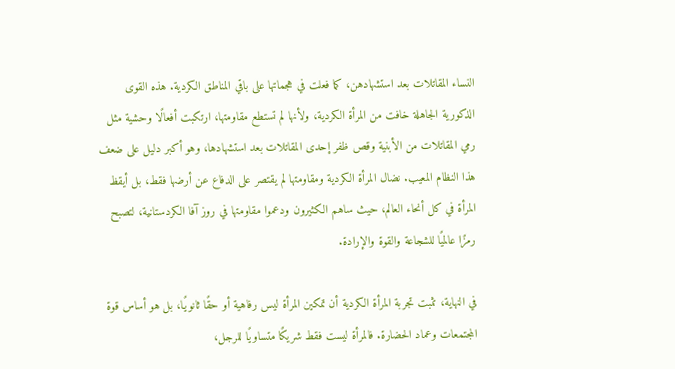النساء المقاتلات بعد استشهادهن، كما فعلت في هجماتها على باقي المناطق الكردية. هذه القوى الذكورية الجاهلة خافت من المرأة الكردية، ولأنها لم تستطع مقاومتها، ارتكبت أفعالًا وحشية مثل رمي المقاتلات من الأبنية وقص ظفر إحدى المقاتلات بعد استشهادها، وهو أكبر دليل على ضعف هذا النظام المعيب. نضال المرأة الكردية ومقاومتها لم يقتصر على الدفاع عن أرضها فقط، بل أيقظ المرأة في كل أنحاء العالم، حيث ساهم الكثيرون ودعموا مقاومتها في روز آفا الكردستانية، لتصبح رمزًا عالميًا للشجاعة والقوة والإرادة.

في النهاية، تثبت تجربة المرأة الكردية أن تمكين المرأة ليس رفاهية أو حقًا ثانويًا، بل هو أساس قوة المجتمعات وعماد الحضارة. فالمرأة ليست فقط شريكًا متساويًا للرجل،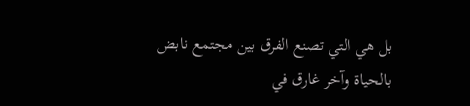بل هي التي تصنع الفرق بين مجتمع نابض بالحياة وآخر غارق في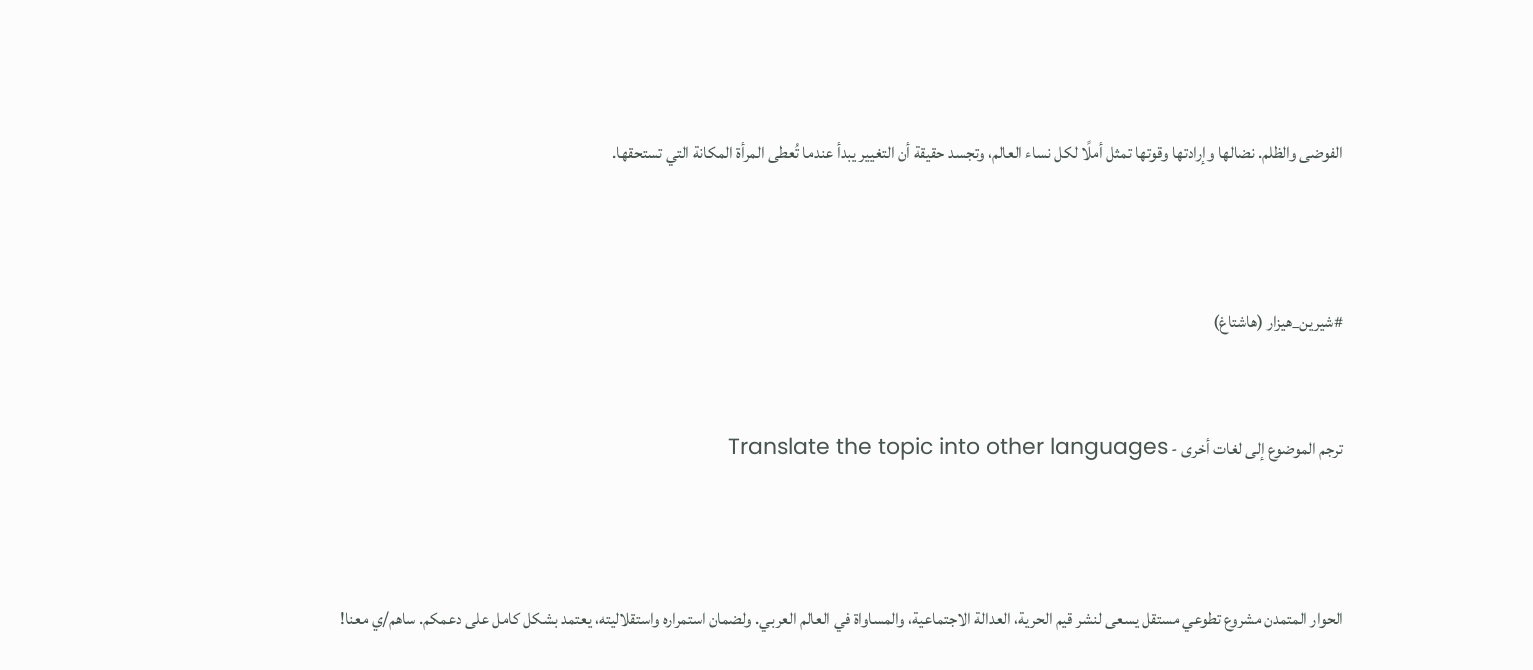الفوضى والظلم. نضالها وإرادتها وقوتها تمثل أملًا لكل نساء العالم، وتجسد حقيقة أن التغيير يبدأ عندما تُعطى المرأة المكانة التي تستحقها.



#شيرين_هيزار (هاشتاغ)


ترجم الموضوع إلى لغات أخرى - Translate the topic into other languages



الحوار المتمدن مشروع تطوعي مستقل يسعى لنشر قيم الحرية، العدالة الاجتماعية، والمساواة في العالم العربي. ولضمان استمراره واستقلاليته، يعتمد بشكل كامل على دعمكم. ساهم/ي معنا!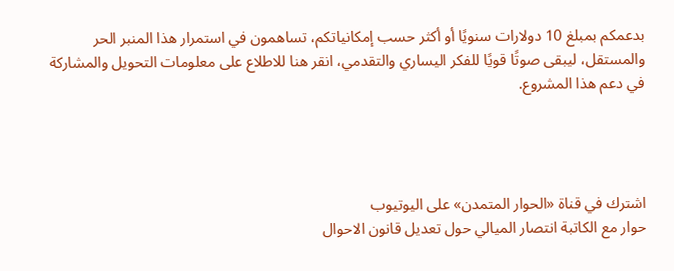بدعمكم بمبلغ 10 دولارات سنويًا أو أكثر حسب إمكانياتكم، تساهمون في استمرار هذا المنبر الحر والمستقل، ليبقى صوتًا قويًا للفكر اليساري والتقدمي، انقر هنا للاطلاع على معلومات التحويل والمشاركة في دعم هذا المشروع.




اشترك في قناة «الحوار المتمدن» على اليوتيوب
حوار مع الكاتبة انتصار الميالي حول تعديل قانون الاحوال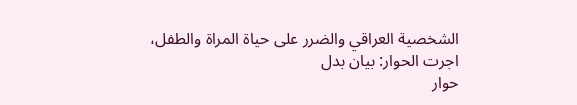الشخصية العراقي والضرر على حياة المراة والطفل، اجرت الحوار: بيان بدل
حوار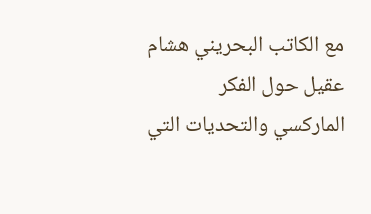مع الكاتب البحريني هشام عقيل حول الفكر الماركسي والتحديات التي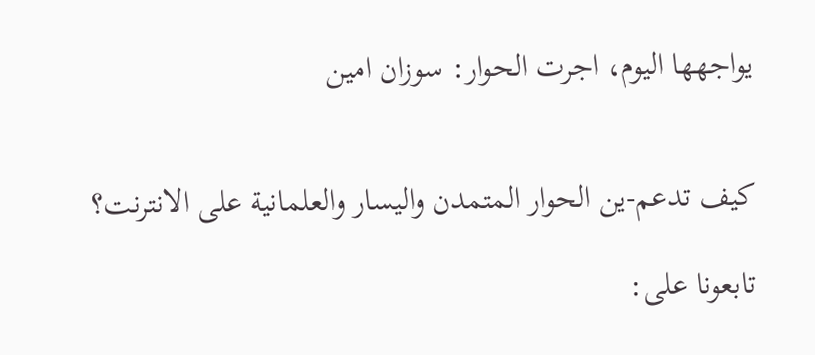يواجهها اليوم، اجرت الحوار: سوزان امين


كيف تدعم-ين الحوار المتمدن واليسار والعلمانية على الانترنت؟

تابعونا على: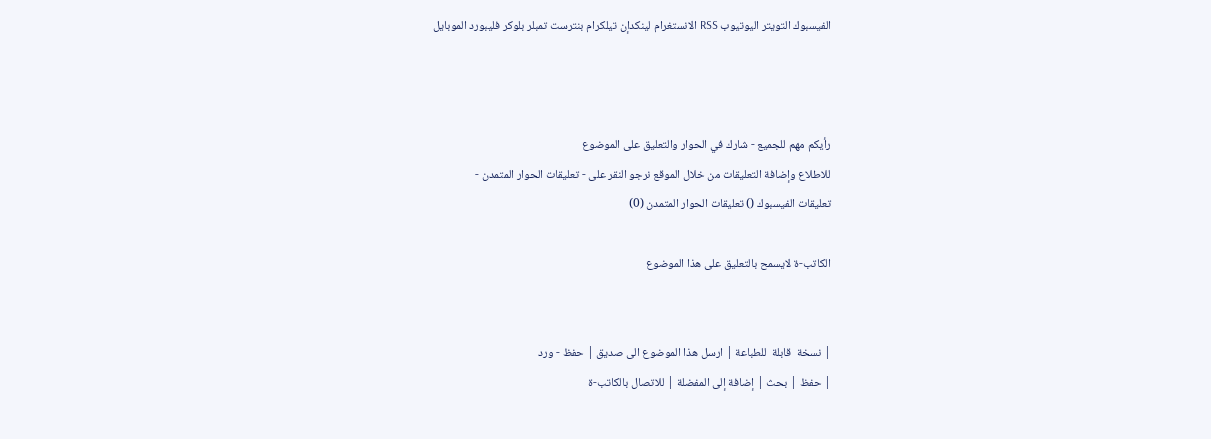الفيسبوك التويتر اليوتيوب RSS الانستغرام لينكدإن تيلكرام بنترست تمبلر بلوكر فليبورد الموبايل



رأيكم مهم للجميع - شارك في الحوار والتعليق على الموضوع
للاطلاع وإضافة التعليقات من خلال الموقع نرجو النقر على - تعليقات الحوار المتمدن -
تعليقات الفيسبوك () تعليقات الحوار المتمدن (0)

الكاتب-ة لايسمح بالتعليق على هذا الموضوع


| نسخة  قابلة  للطباعة | ارسل هذا الموضوع الى صديق | حفظ - ورد
| حفظ | بحث | إضافة إلى المفضلة | للاتصال بالكاتب-ة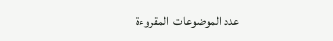عدد الموضوعات  المقروءة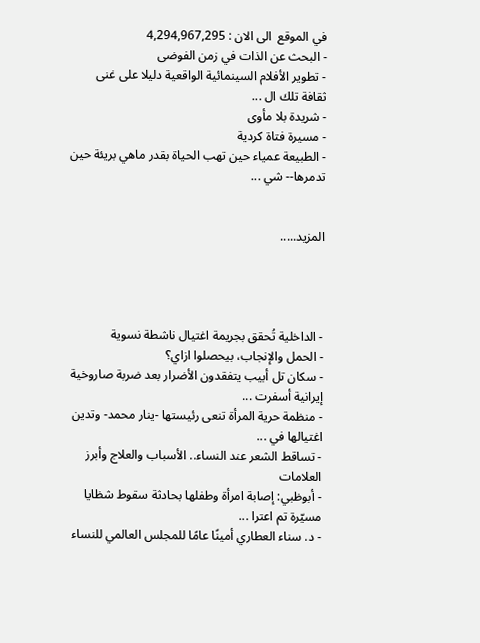في الموقع  الى الان : 4,294,967,295
- البحث عن الذات في زمن الفوضى
- تطوير الأفلام السينمائية الواقعية دليلا على غنى ثقافة تلك ال ...
- شريدة بلا مأوى
- مسيرة فتاة كردية
- الطبيعة عمياء حين تهب الحياة بقدر ماهي بريئة حين تدمرها-- شي ...


المزيد.....




- الداخلية تُحقق بجريمة اغتيال ناشطة نسوية
- الحمل والإنجاب، بيحصلوا ازاي؟
- سكان تل أبيب يتفقدون الأضرار بعد ضربة صاروخية إيرانية أسفرت ...
- منظمة حرية المرأة تنعى رئيستها -ينار محمد- وتدين اغتيالها في ...
- تساقط الشعر عند النساء.. الأسباب والعلاج وأبرز العلامات
- أبوظبي: إصابة امرأة وطفلها بحادثة سقوط شظايا مسيّرة تم اعترا ...
- د. سناء العطاري أمينًا عامًا للمجلس العالمي للنساء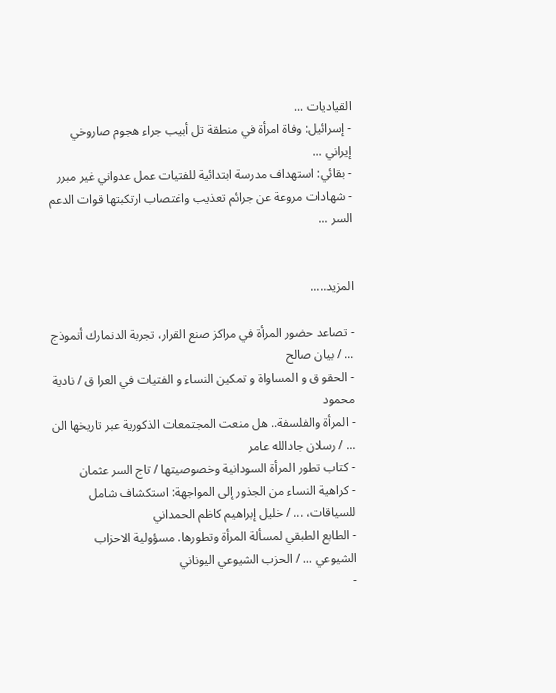القياديات ...
- إسرائيل: وفاة امرأة في منطقة تل أبيب جراء هجوم صاروخي إيراني ...
- بقائي: استهداف مدرسة ابتدائية للفتيات عمل عدواني غير مبرر
- شهادات مروعة عن جرائم تعذيب واغتصاب ارتكبتها قوات الدعم السر ...


المزيد.....

- تصاعد حضور المرأة في مراكز صنع القرار، تجربة الدنمارك أنموذج ... / بيان صالح
- الحقو ق و المساواة و تمكين النساء و الفتيات في العرا ق / نادية محمود
- المرأة والفلسفة.. هل منعت المجتمعات الذكورية عبر تاريخها الن ... / رسلان جادالله عامر
- كتاب تطور المرأة السودانية وخصوصيتها / تاج السر عثمان
- كراهية النساء من الجذور إلى المواجهة: استكشاف شامل للسياقات، ... / خليل إبراهيم كاظم الحمداني
- الطابع الطبقي لمسألة المرأة وتطورها. مسؤولية الاحزاب الشيوعي ... / الحزب الشيوعي اليوناني
-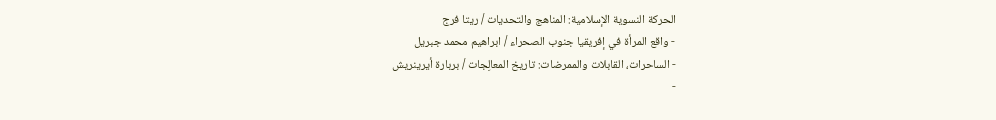الحركة النسوية الإسلامية: المناهج والتحديات / ريتا فرج
- واقع المرأة في إفريقيا جنوب الصحراء / ابراهيم محمد جبريل
- الساحرات، القابلات والممرضات: تاريخ المعالِجات / بربارة أيرينريش
-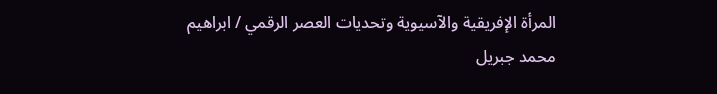المرأة الإفريقية والآسيوية وتحديات العصر الرقمي / ابراهيم محمد جبريل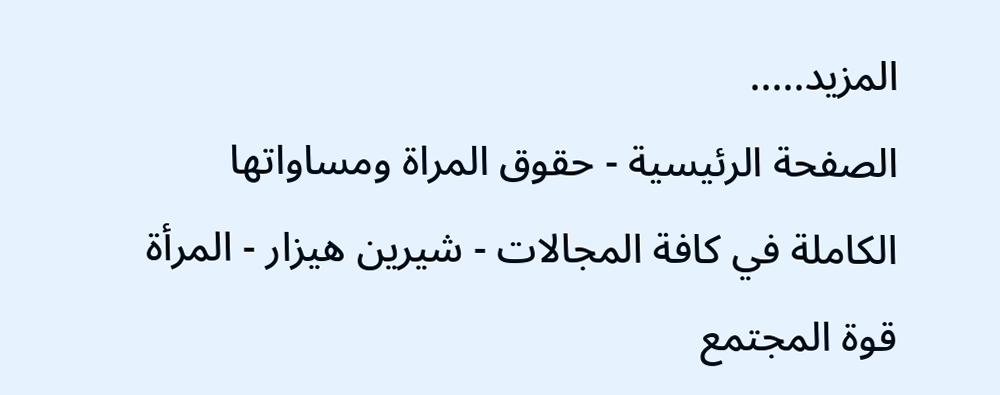المزيد.....
الصفحة الرئيسية - حقوق المراة ومساواتها الكاملة في كافة المجالات - شيرين هيزار - المرأة قوة المجتمع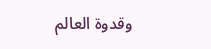وقدوة العالم